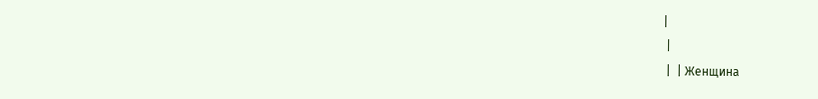|
 |
 |  | Женщина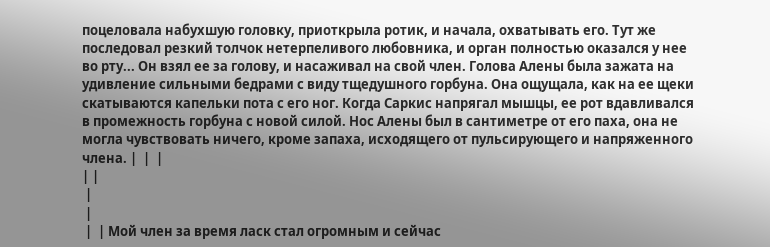поцеловала набухшую головку, приоткрыла ротик, и начала, охватывать его. Тут же последовал резкий толчок нетерпеливого любовника, и орган полностью оказался у нее во рту... Он взял ее за голову, и насаживал на свой член. Голова Алены была зажата на удивление сильными бедрами с виду тщедушного горбуна. Она ощущала, как на ее щеки скатываются капельки пота с его ног. Когда Саркис напрягал мышцы, ее рот вдавливался в промежность горбуна с новой силой. Нос Алены был в сантиметре от его паха, она не могла чувствовать ничего, кроме запаха, исходящего от пульсирующего и напряженного члена. |  |  |
| |
 |
 |
 |  | Мой член за время ласк стал огромным и сейчас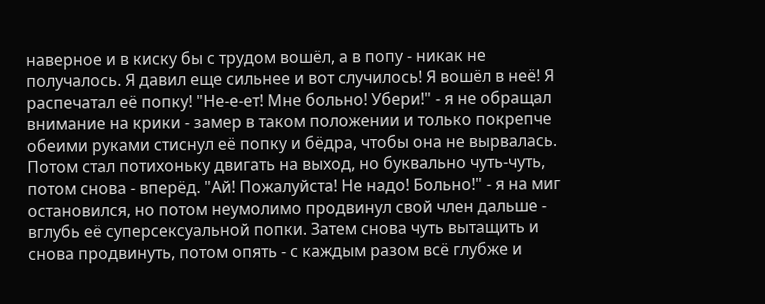наверное и в киску бы с трудом вошёл, а в попу - никак не получалось. Я давил еще сильнее и вот случилось! Я вошёл в неё! Я распечатал её попку! "Не-е-ет! Мне больно! Убери!" - я не обращал внимание на крики - замер в таком положении и только покрепче обеими руками стиснул её попку и бёдра, чтобы она не вырвалась. Потом стал потихоньку двигать на выход, но буквально чуть-чуть, потом снова - вперёд. "Ай! Пожалуйста! Не надо! Больно!" - я на миг остановился, но потом неумолимо продвинул свой член дальше - вглубь её суперсексуальной попки. Затем снова чуть вытащить и снова продвинуть, потом опять - с каждым разом всё глубже и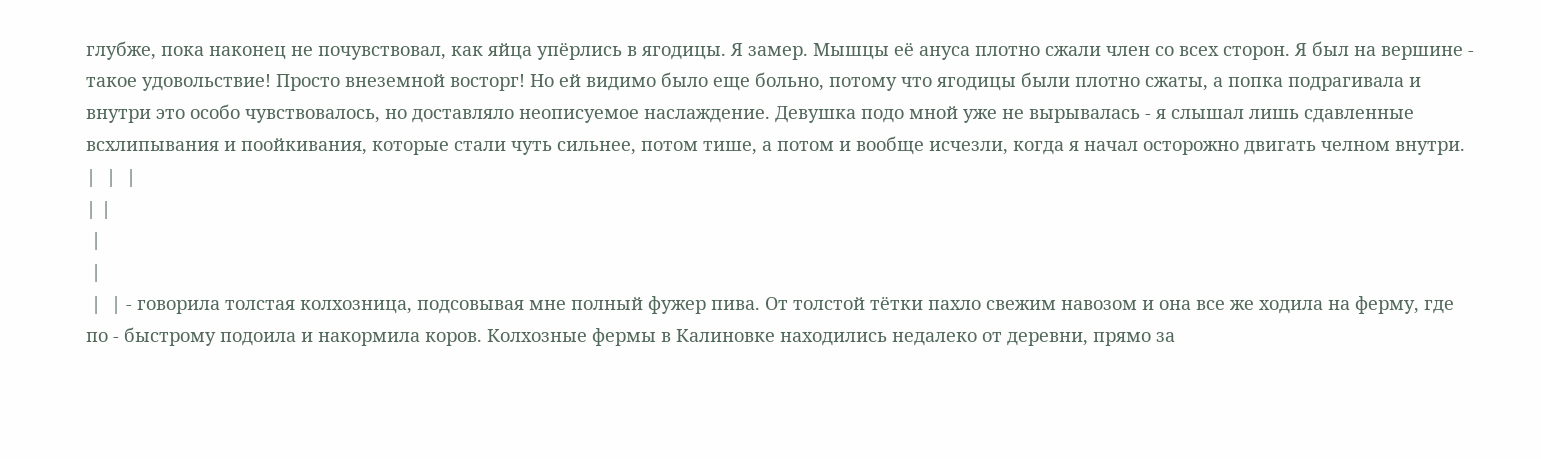глубже, пока наконец не почувствовал, как яйца упёрлись в ягодицы. Я замер. Мышцы её ануса плотно сжали член со всех сторон. Я был на вершине - такое удовольствие! Просто внеземной восторг! Но ей видимо было еще больно, потому что ягодицы были плотно сжаты, а попка подрагивала и внутри это особо чувствовалось, но доставляло неописуемое наслаждение. Девушка подо мной уже не вырывалась - я слышал лишь сдавленные всхлипывания и поойкивания, которые стали чуть сильнее, потом тише, а потом и вообще исчезли, когда я начал осторожно двигать челном внутри. |  |  |
| |
 |
 |
 |  | - говорила толстая колхозница, подсовывая мне полный фужер пива. От толстой тётки пахло свежим навозом и она все же ходила на ферму, где по - быстрому подоила и накормила коров. Колхозные фермы в Калиновке находились недалеко от деревни, прямо за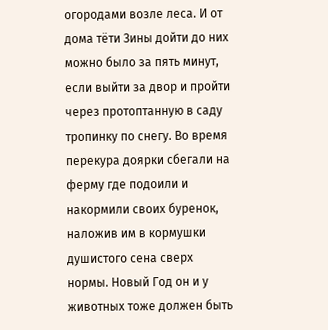огородами возле леса. И от дома тёти Зины дойти до них можно было за пять минут, если выйти за двор и пройти через протоптанную в саду тропинку по снегу. Во время перекура доярки сбегали на ферму где подоили и накормили своих буренок, наложив им в кормушки душистого сена сверх нормы. Новый Год он и у животных тоже должен быть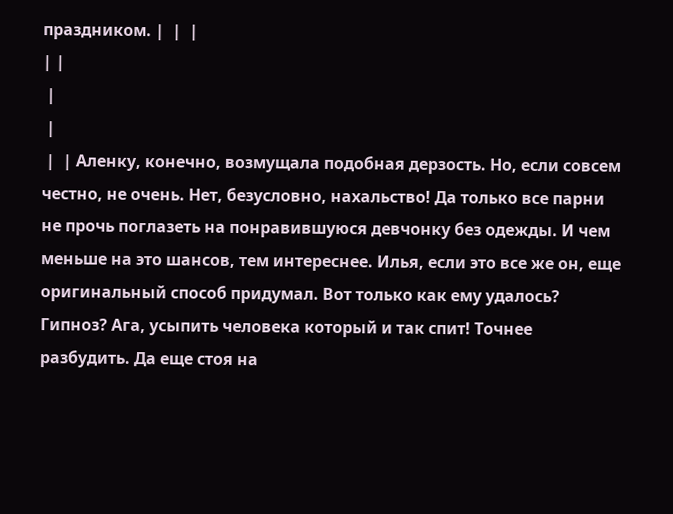праздником. |  |  |
| |
 |
 |
 |  | Аленку, конечно, возмущала подобная дерзость. Но, если совсем честно, не очень. Нет, безусловно, нахальство! Да только все парни не прочь поглазеть на понравившуюся девчонку без одежды. И чем меньше на это шансов, тем интереснее. Илья, если это все же он, еще оригинальный способ придумал. Вот только как ему удалось? Гипноз? Ага, усыпить человека который и так спит! Точнее разбудить. Да еще стоя на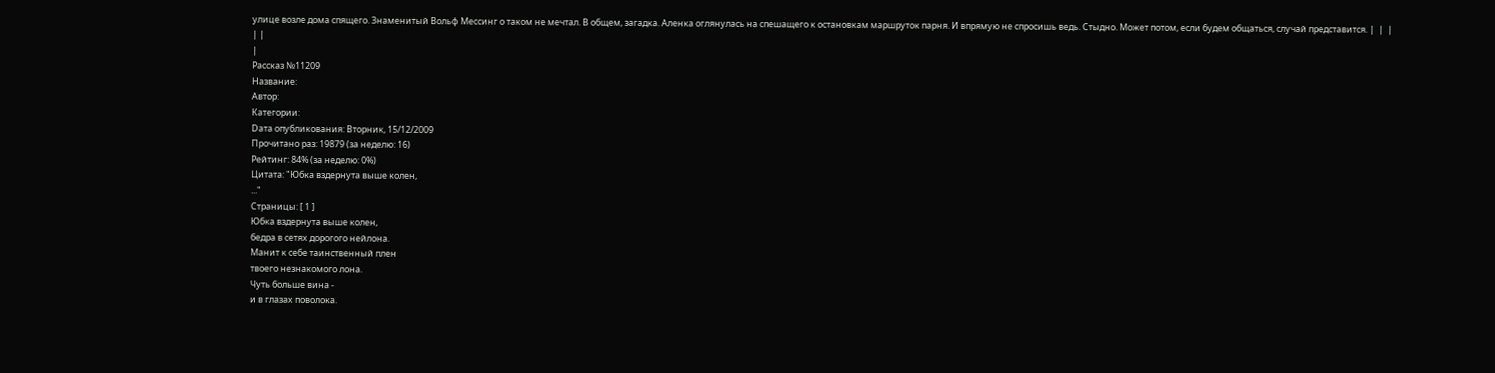улице возле дома спящего. Знаменитый Вольф Мессинг о таком не мечтал. В общем, загадка. Аленка оглянулась на спешащего к остановкам маршруток парня. И впрямую не спросишь ведь. Стыдно. Может потом, если будем общаться, случай представится. |  |  |
| |
|
Рассказ №11209
Название:
Автор:
Категории:
Dата опубликования: Вторник, 15/12/2009
Прочитано раз: 19879 (за неделю: 16)
Рейтинг: 84% (за неделю: 0%)
Цитата: "Юбка вздернута выше колен,
..."
Страницы: [ 1 ]
Юбка вздернута выше колен,
бедра в сетях дорогого нейлона.
Манит к себе таинственный плен
твоего незнакомого лона.
Чуть больше вина -
и в глазах поволока.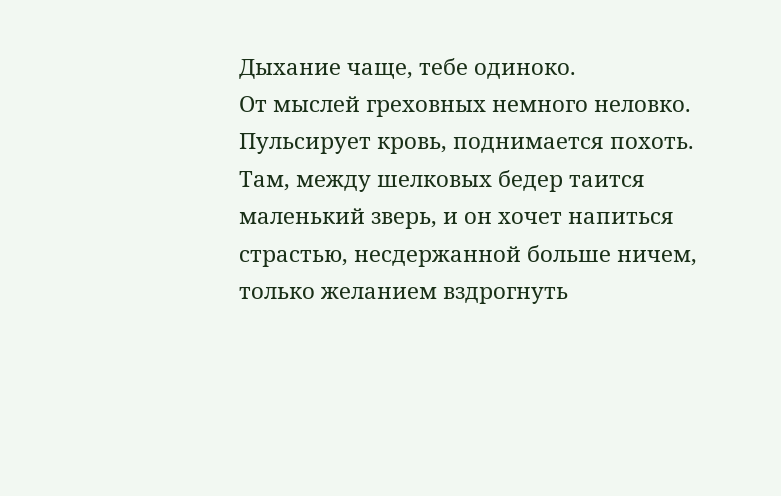Дыхание чаще, тебе одиноко.
От мыслей греховных немного неловко.
Пульсирует кровь, поднимается похоть.
Там, между шелковых бедер таится
маленький зверь, и он хочет напиться
страстью, несдержанной больше ничем,
только желанием вздрогнуть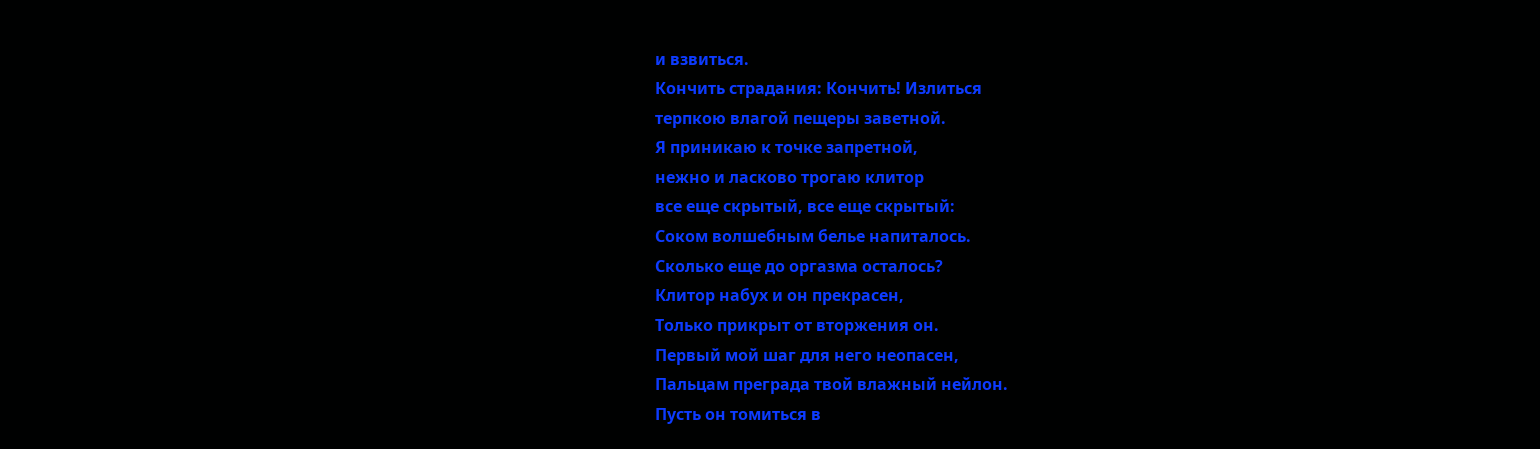и взвиться.
Кончить страдания: Кончить! Излиться
терпкою влагой пещеры заветной.
Я приникаю к точке запретной,
нежно и ласково трогаю клитор
все еще скрытый, все еще скрытый:
Соком волшебным белье напиталось.
Сколько еще до оргазма осталось?
Клитор набух и он прекрасен,
Только прикрыт от вторжения он.
Первый мой шаг для него неопасен,
Пальцам преграда твой влажный нейлон.
Пусть он томиться в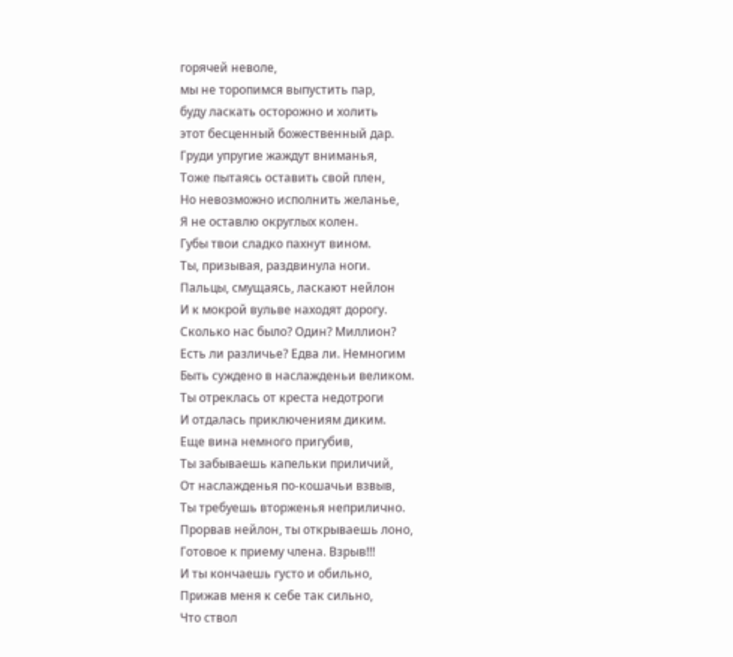горячей неволе,
мы не торопимся выпустить пар,
буду ласкать осторожно и холить
этот бесценный божественный дар.
Груди упругие жаждут вниманья,
Тоже пытаясь оставить свой плен,
Но невозможно исполнить желанье,
Я не оставлю округлых колен.
Губы твои сладко пахнут вином.
Ты, призывая, раздвинула ноги.
Пальцы, смущаясь, ласкают нейлон
И к мокрой вульве находят дорогу.
Сколько нас было? Один? Миллион?
Есть ли различье? Едва ли. Немногим
Быть суждено в наслажденьи великом.
Ты отреклась от креста недотроги
И отдалась приключениям диким.
Еще вина немного пригубив,
Ты забываешь капельки приличий,
От наслажденья по-кошачьи взвыв,
Ты требуешь вторженья неприлично.
Прорвав нейлон, ты открываешь лоно,
Готовое к приему члена. Взрыв!!!
И ты кончаешь густо и обильно,
Прижав меня к себе так сильно,
Что ствол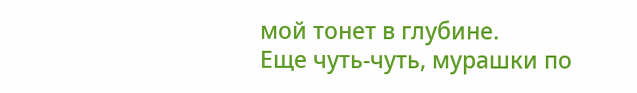мой тонет в глубине.
Еще чуть-чуть, мурашки по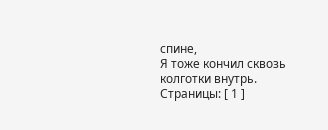спине,
Я тоже кончил сквозь колготки внутрь.
Страницы: [ 1 ]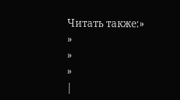Читать также:»
»
»
»
|